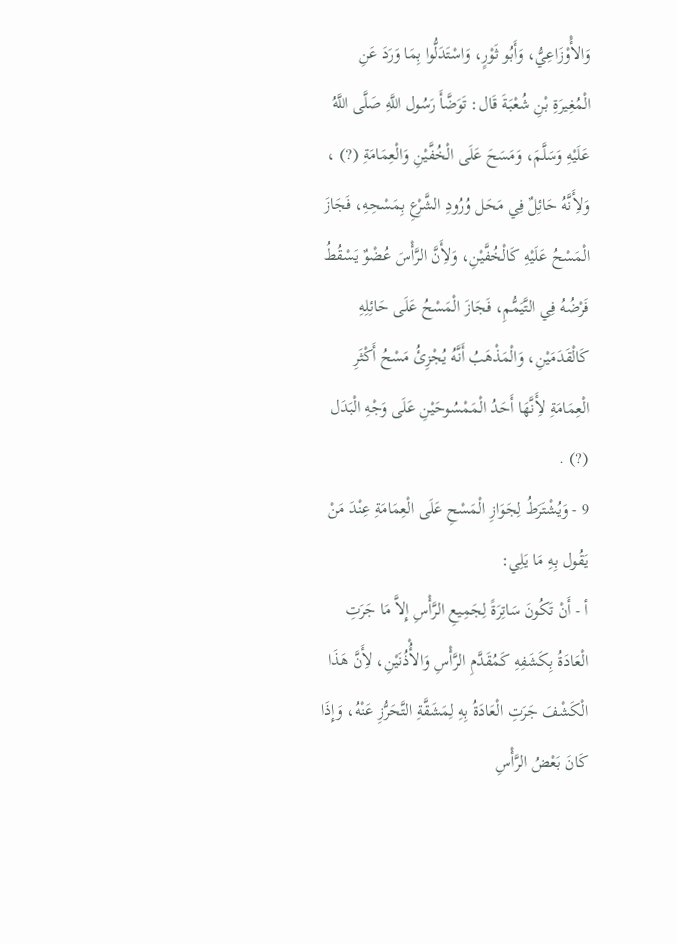وَالأَْوْزَاعِيُّ، وَأَبُو ثَوْرٍ، وَاسْتَدَلُّوا بِمَا وَرَدَ عَنِ الْمُغِيرَةِ بْنِ شُعْبَةَ قَال: تَوَضَّأَ رَسُول اللَّهِ صَلَّى اللَّهُ عَلَيْهِ وَسَلَّمَ، وَمَسَحَ عَلَى الْخُفَّيْنِ وَالْعِمَامَةِ (?) ، وَلأَِنَّهُ حَائِلٌ فِي مَحَل وُرُودِ الشَّرْعِ بِمَسْحِهِ، فَجَازَ الْمَسْحُ عَلَيْهِ كَالْخُفَّيْنِ، وَلأَِنَّ الرَّأْسَ عُضْوٌ يَسْقُطُ فَرْضُهُ فِي التَّيَمُّمِ، فَجَازَ الْمَسْحُ عَلَى حَائِلِهِ كَالْقَدَمَيْنِ، وَالْمَذْهَبُ أَنَّهُ يُجْزِئُ مَسْحُ أَكْثَرِ الْعِمَامَةِ لأَِنَّهَا أَحَدُ الْمَمْسُوحَيْنِ عَلَى وَجْهِ الْبَدَل (?) .
9 - وَيُشْتَرَطُ لِجَوَازِ الْمَسْحِ عَلَى الْعِمَامَةِ عِنْدَ مَنْ يَقُول بِهِ مَا يَلِي:
أ - أَنْ تَكُونَ سَاتِرَةً لِجَمِيعِ الرَّأْسِ إِلاَّ مَا جَرَتِ الْعَادَةُ بِكَشَفِهِ كَمُقَدَّمِ الرَّأْسِ وَالأُْذُنَيْنِ، لأَِنَّ هَذَا الْكَشْفَ جَرَتِ الْعَادَةُ بِهِ لِمَشَقَّةِ التَّحَرُّزِ عَنْهُ، وَإِذَا كَانَ بَعْضُ الرَّأْسِ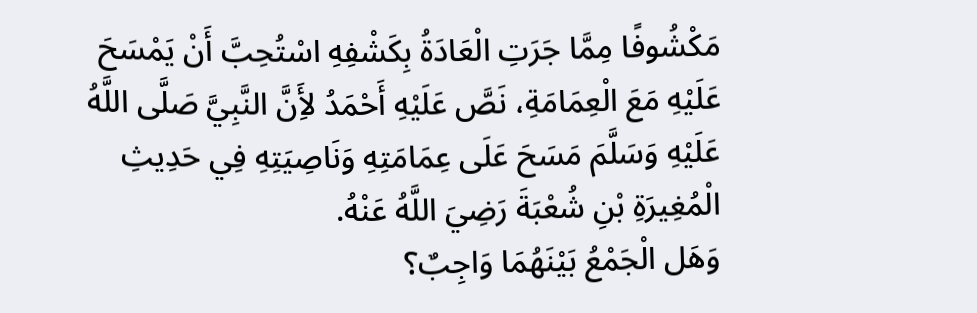مَكْشُوفًا مِمَّا جَرَتِ الْعَادَةُ بِكَشْفِهِ اسْتُحِبَّ أَنْ يَمْسَحَ عَلَيْهِ مَعَ الْعِمَامَةِ، نَصَّ عَلَيْهِ أَحْمَدُ لأَِنَّ النَّبِيَّ صَلَّى اللَّهُ عَلَيْهِ وَسَلَّمَ مَسَحَ عَلَى عِمَامَتِهِ وَنَاصِيَتِهِ فِي حَدِيثِ الْمُغِيرَةِ بْنِ شُعْبَةَ رَضِيَ اللَّهُ عَنْهُ.
وَهَل الْجَمْعُ بَيْنَهُمَا وَاجِبٌ؟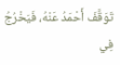تَوَقَّفَ أَحْمَدُ عَنْهُ، فَيَخْرُجُ فِي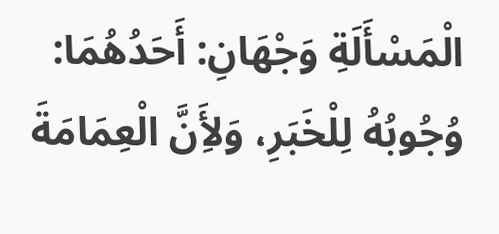الْمَسْأَلَةِ وَجْهَانِ: أَحَدُهُمَا: وُجُوبُهُ لِلْخَبَرِ، وَلأَِنَّ الْعِمَامَةَ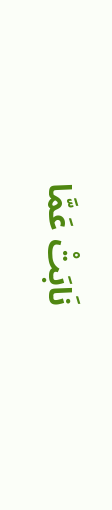نَابَتْ عَمَّا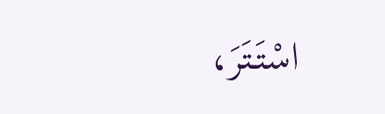اسْتَتَرَ،